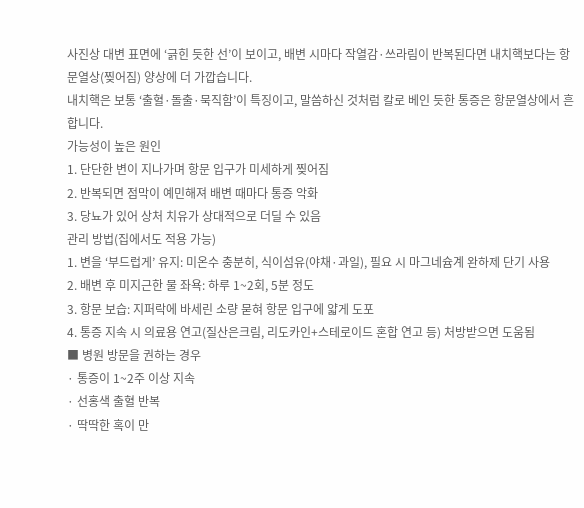사진상 대변 표면에 ‘긁힌 듯한 선’이 보이고, 배변 시마다 작열감·쓰라림이 반복된다면 내치핵보다는 항문열상(찢어짐) 양상에 더 가깝습니다.
내치핵은 보통 ‘출혈·돌출·묵직함’이 특징이고, 말씀하신 것처럼 칼로 베인 듯한 통증은 항문열상에서 흔합니다.
가능성이 높은 원인
1. 단단한 변이 지나가며 항문 입구가 미세하게 찢어짐
2. 반복되면 점막이 예민해져 배변 때마다 통증 악화
3. 당뇨가 있어 상처 치유가 상대적으로 더딜 수 있음
관리 방법(집에서도 적용 가능)
1. 변을 ‘부드럽게’ 유지: 미온수 충분히, 식이섬유(야채·과일), 필요 시 마그네슘계 완하제 단기 사용
2. 배변 후 미지근한 물 좌욕: 하루 1~2회, 5분 정도
3. 항문 보습: 지퍼락에 바세린 소량 묻혀 항문 입구에 얇게 도포
4. 통증 지속 시 의료용 연고(질산은크림, 리도카인+스테로이드 혼합 연고 등) 처방받으면 도움됨
■ 병원 방문을 권하는 경우
· 통증이 1~2주 이상 지속
· 선홍색 출혈 반복
· 딱딱한 혹이 만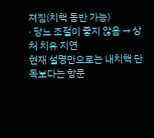져짐(치핵 동반 가능)
· 당뇨 조절이 좋지 않음 → 상처 치유 지연
현재 설명만으로는 내치핵 단독보다는 항문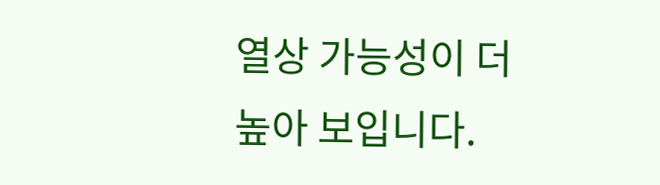열상 가능성이 더 높아 보입니다.